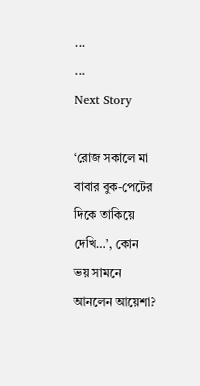...
...
Next Story

‘রোজ সকালে মা বাবার বুক-পেটের দিকে তাকিয়ে দেখি…’, কোন ভয় সামনে আনলেন আয়েশা?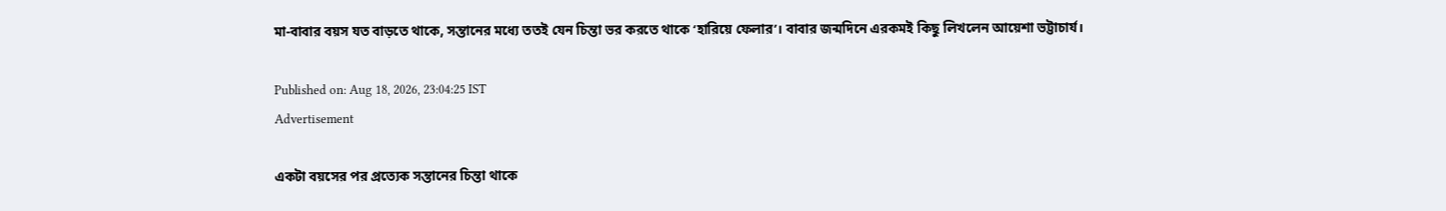মা-বাবার বয়স যত বাড়তে থাকে, সন্তানের মধ্যে ততই যেন চিন্তা ভর করতে থাকে ‘হারিয়ে ফেলার’। বাবার জন্মদিনে এরকমই কিছু লিখলেন আয়েশা ভট্টাচার্য।

Published on: Aug 18, 2026, 23:04:25 IST
Advertisement

একটা বয়সের পর প্রত্যেক সন্তানের চিন্তা থাকে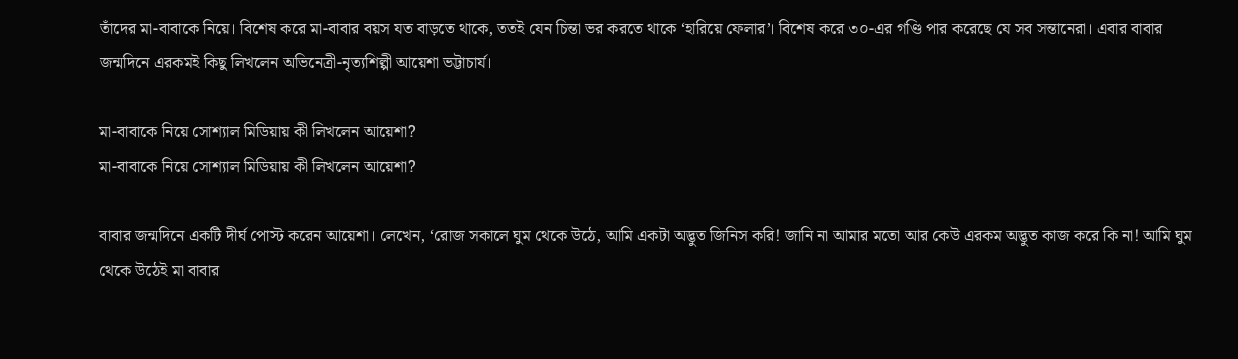তাঁদের মা-বাবাকে নিয়ে। বিশেষ করে মা-বাবার বয়স যত বাড়তে থাকে, ততই যেন চিন্তা ভর করতে থাকে ‘হারিয়ে ফেলার’। বিশেষ করে ৩০-এর গণ্ডি পার করেছে যে সব সন্তানেরা। এবার বাবার জন্মদিনে এরকমই কিছু লিখলেন অভিনেত্রী-নৃত্যশিল্পী আয়েশা ভট্টাচার্য।

মা-বাবাকে নিয়ে সোশ্যাল মিডিয়ায় কী লিখলেন আয়েশা?
মা-বাবাকে নিয়ে সোশ্যাল মিডিয়ায় কী লিখলেন আয়েশা?

বাবার জন্মদিনে একটি দীর্ঘ পোস্ট করেন আয়েশা। লেখেন, ‘রোজ সকালে ঘুম থেকে উঠে, আমি একটা অদ্ভুত জিনিস করি! জানি না আমার মতো আর কেউ এরকম অদ্ভুত কাজ করে কি না! আমি ঘুম থেকে উঠেই মা বাবার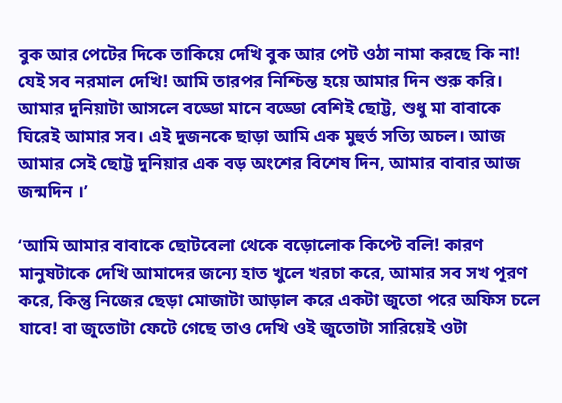বুক আর পেটের দিকে তাকিয়ে দেখি বুক আর পেট ওঠা নামা করছে কি না! যেই সব নরমাল দেখি! আমি তারপর নিশ্চিন্ত হয়ে আমার দিন শুরু করি। আমার দুনিয়াটা আসলে বড্ডো মানে বড্ডো বেশিই ছোট্ট, শুধু মা বাবাকে ঘিরেই আমার সব। এই দুজনকে ছাড়া আমি এক মুহুর্ত সত্যি অচল। আজ আমার সেই ছোট্ট দুনিয়ার এক বড় অংশের বিশেষ দিন, আমার বাবার আজ জন্মদিন ।’

‘আমি আমার বাবাকে ছোটবেলা থেকে বড়োলোক কিপ্টে বলি! কারণ মানুষটাকে দেখি আমাদের জন্যে হাত খুলে খরচা করে, আমার সব সখ পূরণ করে, কিন্তু নিজের ছেড়া মোজাটা আড়াল করে একটা জুতো পরে অফিস চলে যাবে! বা জুতোটা ফেটে গেছে তাও দেখি ওই জুতোটা সারিয়েই ওটা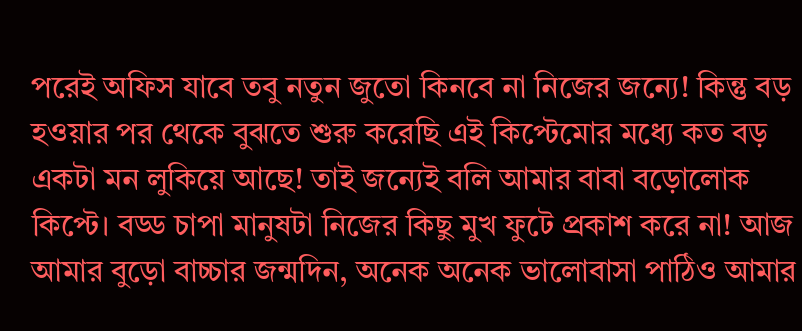পরেই অফিস যাবে তবু নতুন জুতো কিনবে না নিজের জন্যে! কিন্তু বড় হওয়ার পর থেকে বুঝতে শুরু করেছি এই কিপ্টেমোর মধ্যে কত বড় একটা মন লুকিয়ে আছে! তাই জন্যেই বলি আমার বাবা বড়োলোক কিপ্টে। বড্ড চাপা মানুষটা নিজের কিছু মুখ ফুটে প্রকাশ করে না! আজ আমার বুড়ো বাচ্চার জন্মদিন, অনেক অনেক ভালোবাসা পাঠিও আমার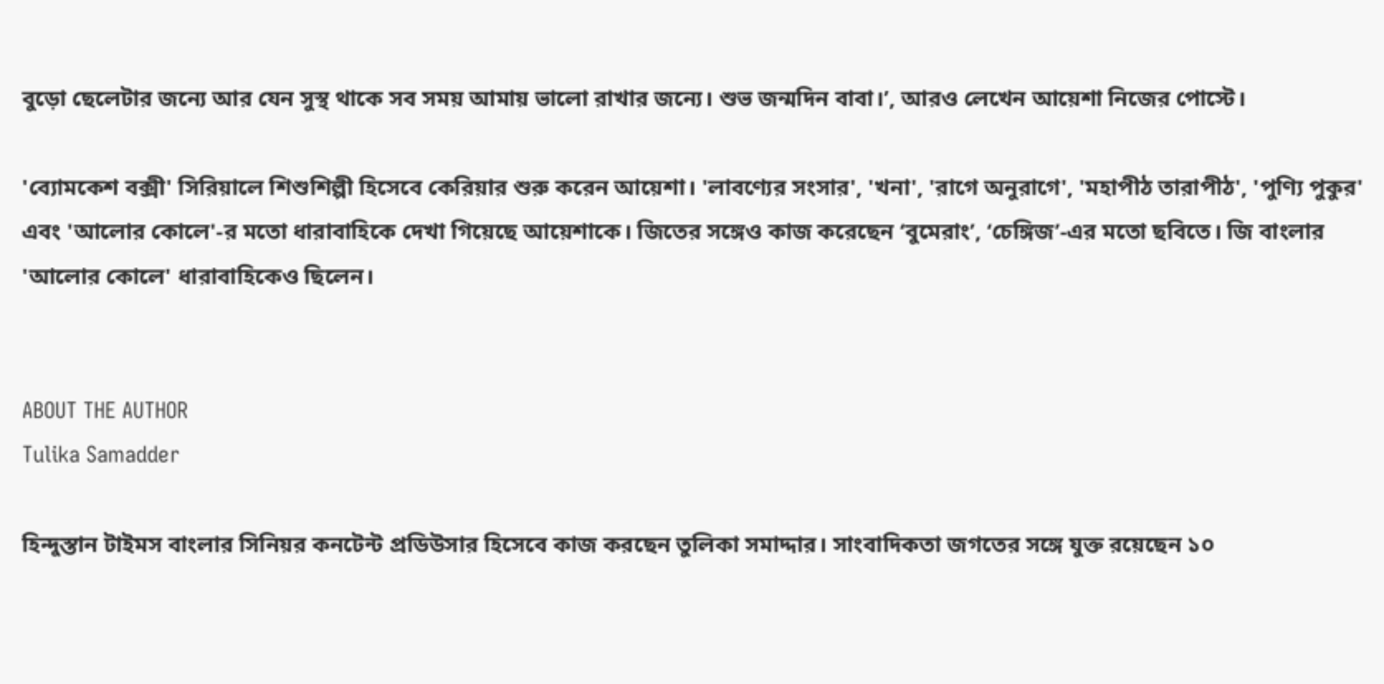বুড়ো ছেলেটার জন্যে আর যেন সুস্থ থাকে সব সময় আমায় ভালো রাখার জন্যে। শুভ জন্মদিন বাবা।’, আরও লেখেন আয়েশা নিজের পোস্টে।

'ব্যোমকেশ বক্সী' সিরিয়ালে শিশুশিল্পী হিসেবে কেরিয়ার শুরু করেন আয়েশা। 'লাবণ্যের সংসার', 'খনা', 'রাগে অনুরাগে', 'মহাপীঠ তারাপীঠ', 'পুণ্যি পুকুর' এবং 'আলোর কোলে'-র মতো ধারাবাহিকে দেখা গিয়েছে আয়েশাকে। জিতের সঙ্গেও কাজ করেছেন ‘বুমেরাং’, ‘চেঙ্গিজ’-এর মতো ছবিতে। জি বাংলার 'আলোর কোলে' ধারাবাহিকেও ছিলেন।


ABOUT THE AUTHOR
Tulika Samadder

হিন্দুস্তান টাইমস বাংলার সিনিয়র কনটেন্ট প্রডিউসার হিসেবে কাজ করছেন তুলিকা সমাদ্দার। সাংবাদিকতা জগতের সঙ্গে যুক্ত রয়েছেন ১০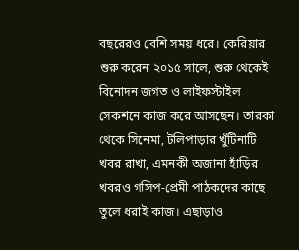বছরেরও বেশি সময় ধরে। কেরিয়ার শুরু করেন ২০১৫ সালে, শুরু থেকেই বিনোদন জগত ও লাইফস্টাইল সেকশনে কাজ করে আসছেন। তারকা থেকে সিনেমা, টলিপাড়ার খুঁটিনাটি খবর রাখা, এমনকী অজানা হাঁড়ির খবরও গসিপ-প্রেমী পাঠকদের কাছে তুলে ধরাই কাজ। এছাড়াও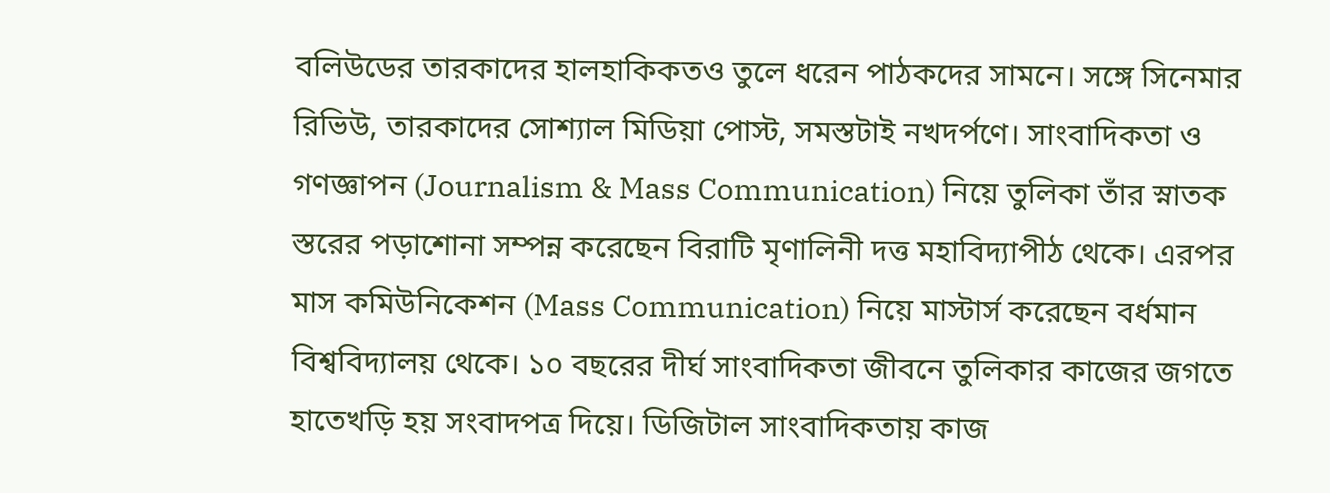বলিউডের তারকাদের হালহাকিকতও তুলে ধরেন পাঠকদের সামনে। সঙ্গে সিনেমার রিভিউ, তারকাদের সোশ্যাল মিডিয়া পোস্ট, সমস্তটাই নখদর্পণে। সাংবাদিকতা ও গণজ্ঞাপন (Journalism & Mass Communication) নিয়ে তুলিকা তাঁর স্নাতক স্তরের পড়াশোনা সম্পন্ন করেছেন বিরাটি মৃণালিনী দত্ত মহাবিদ্যাপীঠ থেকে। এরপর মাস কমিউনিকেশন (Mass Communication) নিয়ে মাস্টার্স করেছেন বর্ধমান বিশ্ববিদ্যালয় থেকে। ১০ বছরের দীর্ঘ সাংবাদিকতা জীবনে তুলিকার কাজের জগতে হাতেখড়ি হয় সংবাদপত্র দিয়ে। ডিজিটাল সাংবাদিকতায় কাজ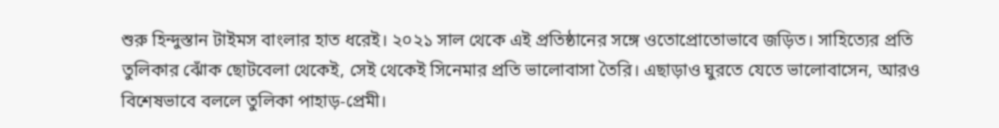শুরু হিন্দুস্তান টাইমস বাংলার হাত ধরেই। ২০২১ সাল থেকে এই প্রতিষ্ঠানের সঙ্গে ওতোপ্রোতোভাবে জড়িত। সাহিত্যের প্রতি তুলিকার ঝোঁক ছোটবেলা থেকেই, সেই থেকেই সিনেমার প্রতি ভালোবাসা তৈরি। এছাড়াও ঘুরতে যেতে ভালোবাসেন, আরও বিশেষভাবে বললে তুলিকা পাহাড়-প্রেমী।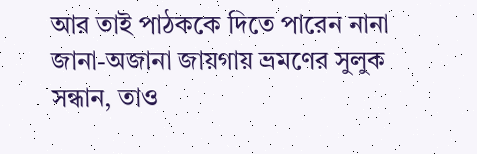আর তাই পাঠককে দিতে পারেন নানা জানা-অজানা জায়গায় ভ্রমণের সুলুক সন্ধান, তাও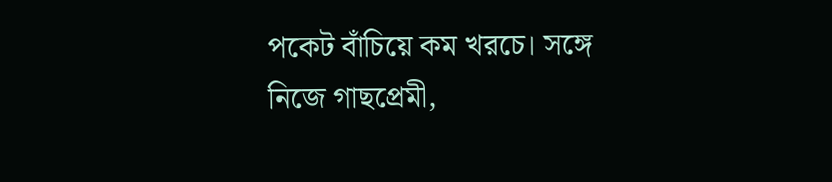পকেট বাঁচিয়ে কম খরচে। সঙ্গে নিজে গাছপ্রেমী,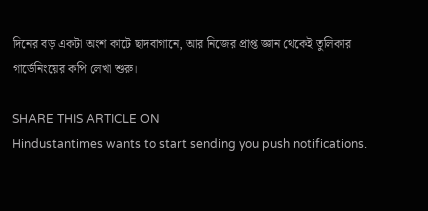দিনের বড় একটা অংশ কাটে ছাদবাগানে, আর নিজের প্রাপ্ত জ্ঞান থেকেই তুলিকার গার্ডেনিংয়ের কপি লেখা শুরু।

SHARE THIS ARTICLE ON
Hindustantimes wants to start sending you push notifications.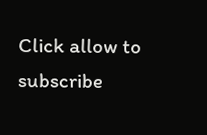Click allow to subscribe